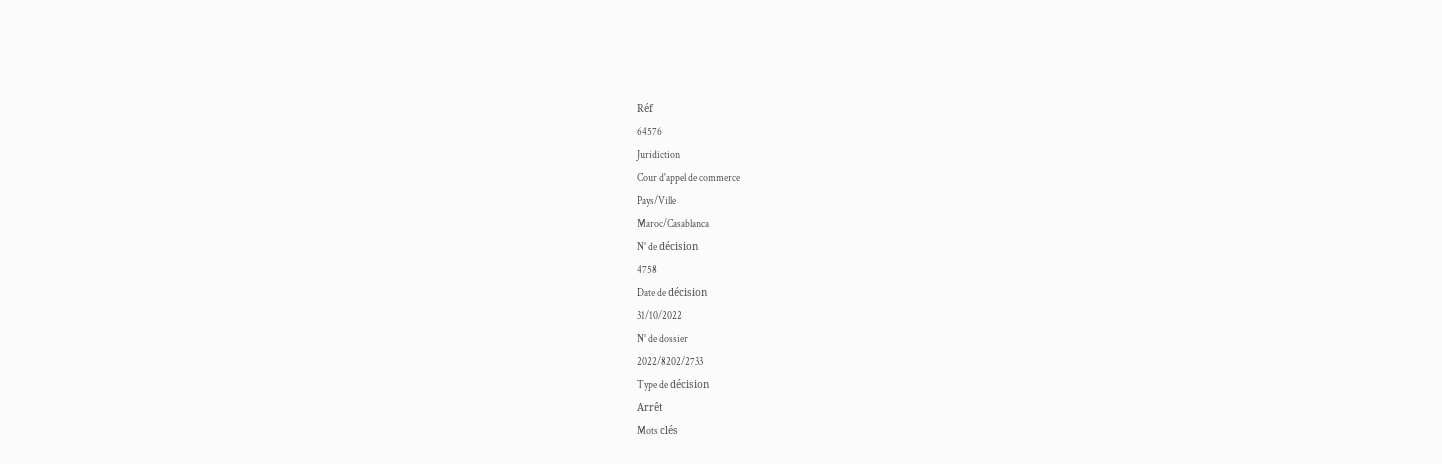Réf
64576
Juridiction
Cour d'appel de commerce
Pays/Ville
Maroc/Casablanca
N° de décision
4758
Date de décision
31/10/2022
N° de dossier
2022/8202/2733
Type de décision
Arrêt
Mots clés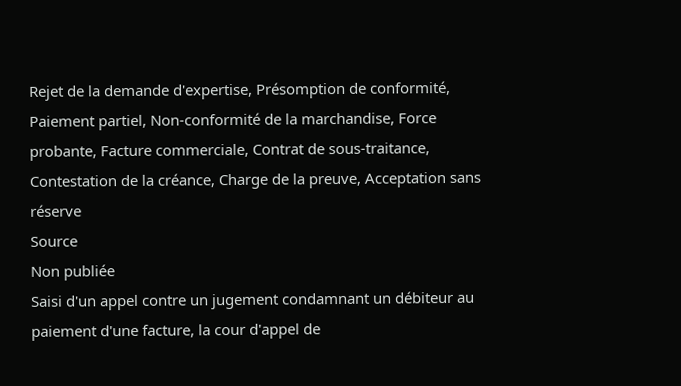Rejet de la demande d'expertise, Présomption de conformité, Paiement partiel, Non-conformité de la marchandise, Force probante, Facture commerciale, Contrat de sous-traitance, Contestation de la créance, Charge de la preuve, Acceptation sans réserve
Source
Non publiée
Saisi d'un appel contre un jugement condamnant un débiteur au paiement d'une facture, la cour d'appel de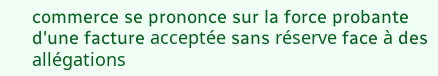commerce se prononce sur la force probante d'une facture acceptée sans réserve face à des allégations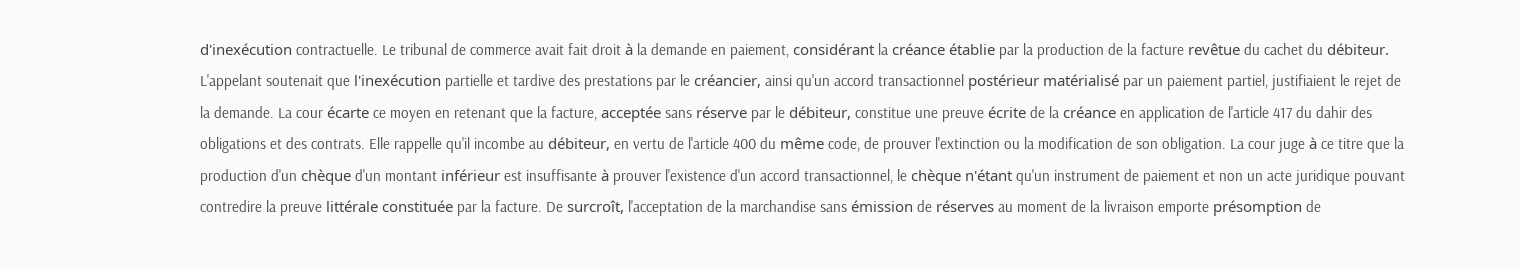d'inexécution contractuelle. Le tribunal de commerce avait fait droit à la demande en paiement, considérant la créance établie par la production de la facture revêtue du cachet du débiteur. L'appelant soutenait que l'inexécution partielle et tardive des prestations par le créancier, ainsi qu'un accord transactionnel postérieur matérialisé par un paiement partiel, justifiaient le rejet de la demande. La cour écarte ce moyen en retenant que la facture, acceptée sans réserve par le débiteur, constitue une preuve écrite de la créance en application de l'article 417 du dahir des obligations et des contrats. Elle rappelle qu'il incombe au débiteur, en vertu de l'article 400 du même code, de prouver l'extinction ou la modification de son obligation. La cour juge à ce titre que la production d'un chèque d'un montant inférieur est insuffisante à prouver l'existence d'un accord transactionnel, le chèque n'étant qu'un instrument de paiement et non un acte juridique pouvant contredire la preuve littérale constituée par la facture. De surcroît, l'acceptation de la marchandise sans émission de réserves au moment de la livraison emporte présomption de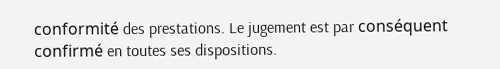conformité des prestations. Le jugement est par conséquent confirmé en toutes ses dispositions.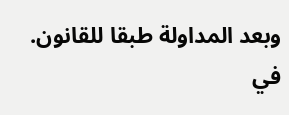وبعد المداولة طبقا للقانون.
في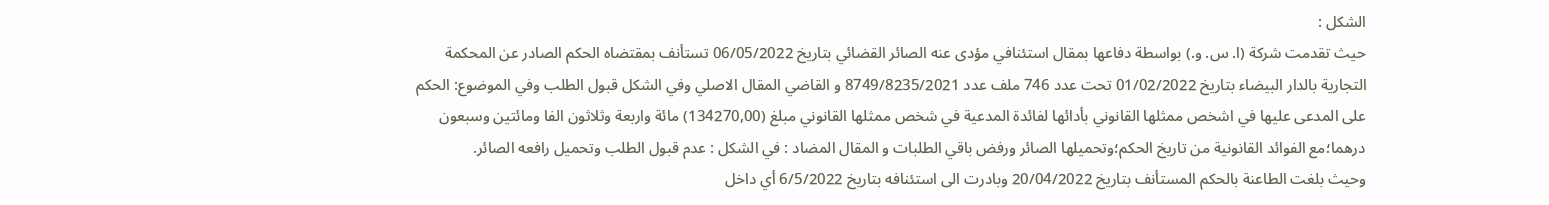الشكل :
حيث تقدمت شركة (ا. س. و.) بواسطة دفاعها بمقال استئنافي مؤدى عنه الصائر القضائي بتاريخ 06/05/2022 تستأنف بمقتضاه الحكم الصادر عن المحكمة التجارية بالدار البيضاء بتاريخ 01/02/2022 تحت عدد 746 ملف عدد 8749/8235/2021 و القاضي المقال الاصلي وفي الشكل قبول الطلب وفي الموضوع: الحكم على المدعى عليها في اشخص ممثلها القانوني بأدائها لفائدة المدعية في شخص ممثلها القانوني مبلغ (134270,00) مائة واربعة وثلاثون الفا ومائتين وسبعون درهما؛مع الفوائد القانونية من تاريخ الحكم؛وتحميلها الصائر ورفض باقي الطلبات و المقال المضاد : في الشكل : عدم قبول الطلب وتحميل رافعه الصائر.
وحيث بلغت الطاعنة بالحكم المستأنف بتاريخ 20/04/2022 وبادرت الى استئنافه بتاريخ 6/5/2022 أي داخل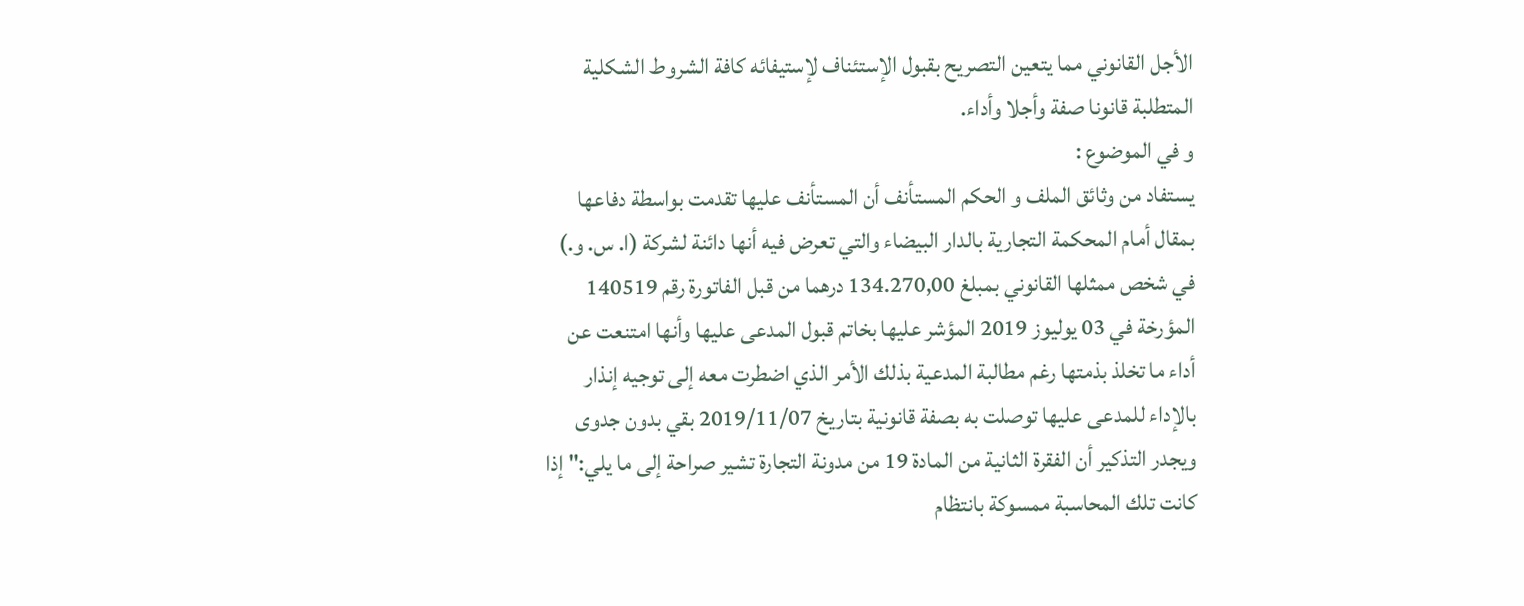الأجل القانوني مما يتعين التصريح بقبول الإستئناف لإستيفائه كافة الشروط الشكلية المتطلبة قانونا صفة وأجلا وأداء.
و في الموضوع :
يستفاد من وثائق الملف و الحكم المستأنف أن المستأنف عليها تقدمت بواسطة دفاعها بمقال أمام المحكمة التجارية بالدار البيضاء والتي تعرض فيه أنها دائنة لشركة (ا. س. و.) في شخص ممثلها القانوني بمبلغ 134.270,00 درهما من قبل الفاتورة رقم 140519 المؤرخة في 03 يوليوز 2019 المؤشر عليها بخاتم قبول المدعى عليها وأنها امتنعت عن أداء ما تخلذ بذمتها رغم مطالبة المدعية بذلك الأمر الذي اضطرت معه إلى توجيه إنذار بالإداء للمدعى عليها توصلت به بصفة قانونية بتاريخ 2019/11/07 بقي بدون جدوى ويجدر التذكير أن الفقرة الثانية من المادة 19 من مدونة التجارة تشير صراحة إلى ما يلي:" إذا كانت تلك المحاسبة ممسوكة بانتظام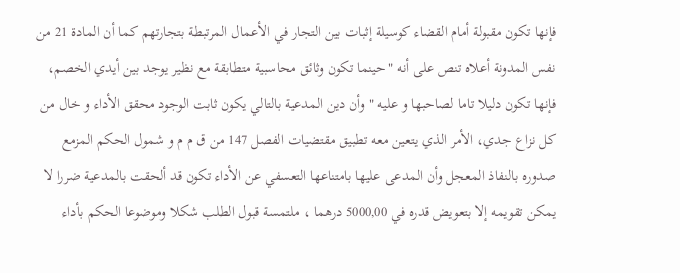فإنها تكون مقبولة أمام القضاء كوسيلة إثبات بين التجار في الأعمال المرتبطة بتجارتهم كما أن المادة 21 من نفس المدونة أعلاه تنص على أنه "حينما تكون وثائق محاسبية متطابقة مع نظير يوجد بين أيدي الخصم، فإنها تكون دليلا تاما لصاحبها و عليه " وأن دين المدعية بالتالي يكون ثابت الوجود محقق الأداء و خال من كل نزاع جدي، الأمر الذي يتعين معه تطبيق مقتضيات الفصل 147 من ق م م و شمول الحكم المزمع صدوره بالنفاذ المعجل وأن المدعى عليها بامتناعها التعسفي عن الأداء تكون قد ألحقت بالمدعية ضررا لا يمكن تقويمه إلا بتعويض قدره في 5000,00 درهما ، ملتمسة قبول الطلب شكلا وموضوعا الحكم بأداء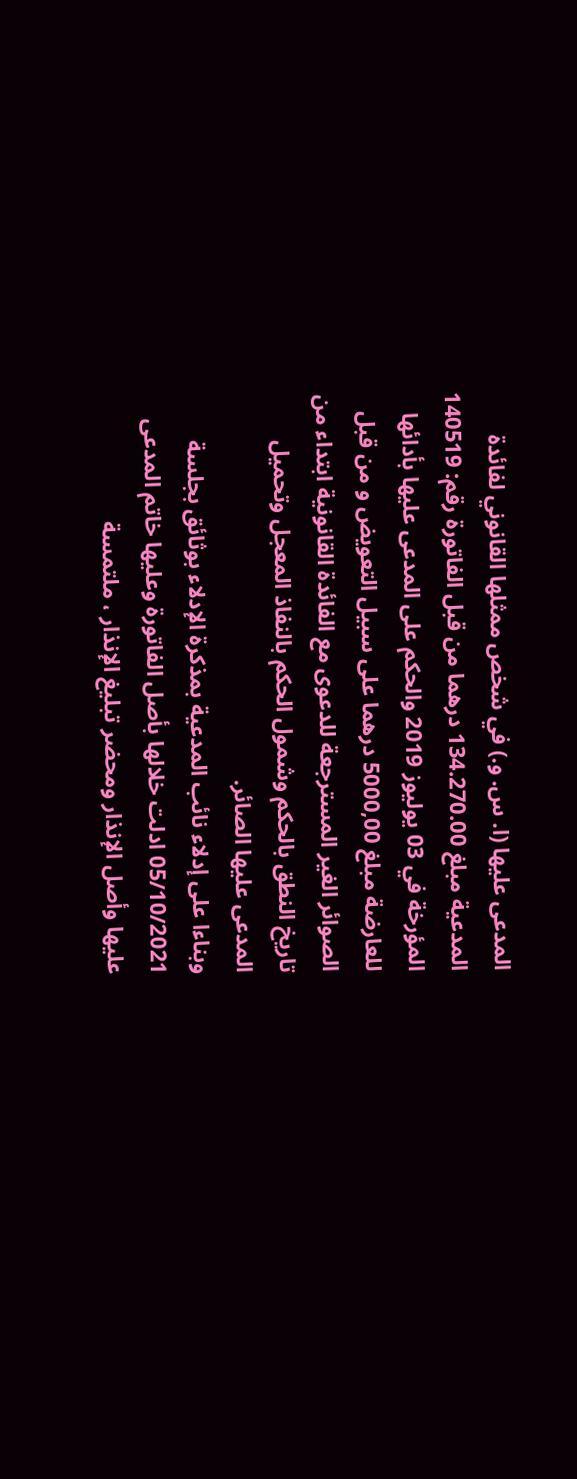المدعى عليها (ا. س. و.) في شخص ممثلها القانوني لفائدة المدعية مبلغ 134.270.00 درهما من قبل الفاتورة رقم: 140519 المؤرخة في 03 يوليوز 2019 والحكم على المدعى عليها بأدائها للعارضة مبلغ 5000,00 درهما على سبيل التعويض و من قبل الصوائر الغير المسترجعة للدعوى مع الفائدة القانونية ابتداء من تاريخ النطق بالحكم وشمول الحكم بالنفاذ المعجل وتحميل المدعى عليها الصائر.
وبناءا على إدلاء نائب المدعية بمذكرة الإدلاء بوثائق بجلسة 05/10/2021 ادلت خلالها بأصل الفاتورة وعليها خاتم المدعى عليها وأصل الإنذار ومحضر تبليغ الإنذار ، ملتمسة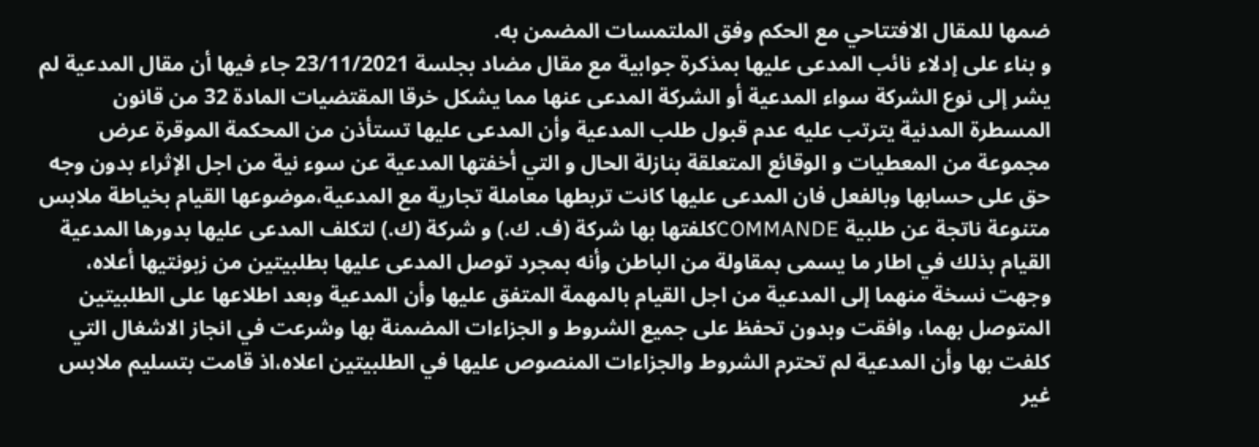ضمها للمقال الافتتاحي مع الحكم وفق الملتمسات المضمن به.
و بناء على إدلاء نائب المدعى عليها بمذكرة جوابية مع مقال مضاد بجلسة 23/11/2021 جاء فيها أن مقال المدعية لم يشر إلى نوع الشركة سواء المدعية أو الشركة المدعى عنها مما يشكل خرقا المقتضيات المادة 32 من قانون المسطرة المدنية يترتب عليه عدم قبول طلب المدعية وأن المدعى عليها تستأذن من المحكمة الموقرة عرض مجموعة من المعطيات و الوقائع المتعلقة بنازلة الحال و التي أخفتها المدعية عن سوء نية من اجل الإثراء بدون وجه حق على حسابها وبالفعل فان المدعى عليها كانت تربطها معاملة تجارية مع المدعية،موضوعها القيام بخياطة ملابس متنوعة ناتجة عن طلبية COMMANDEكلفتها بها شركة (ف. ك.) و شركة (ك.) لتكلف المدعى عليها بدورها المدعية القيام بذلك في اطار ما يسمى بمقاولة من الباطن وأنه بمجرد توصل المدعى عليها بطلبيتين من زبونتيها أعلاه، وجهت نسخة منهما إلى المدعية من اجل القيام بالمهمة المتفق عليها وأن المدعية وبعد اطلاعها على الطلبيتين المتوصل بهما، وافقت وبدون تحفظ على جميع الشروط و الجزاءات المضمنة بها وشرعت في انجاز الاشغال التي كلفت بها وأن المدعية لم تحترم الشروط والجزاءات المنصوص عليها في الطلبيتين اعلاه،اذ قامت بتسليم ملابس غير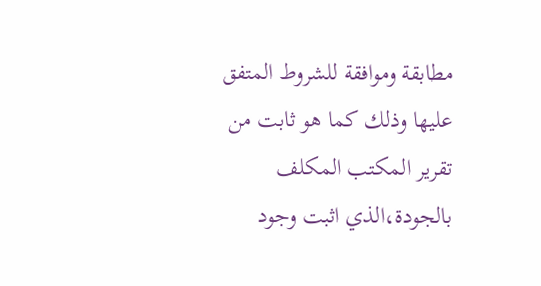مطابقة وموافقة للشروط المتفق عليها وذلك كما هو ثابت من تقرير المكتب المكلف بالجودة،الذي اثبت وجود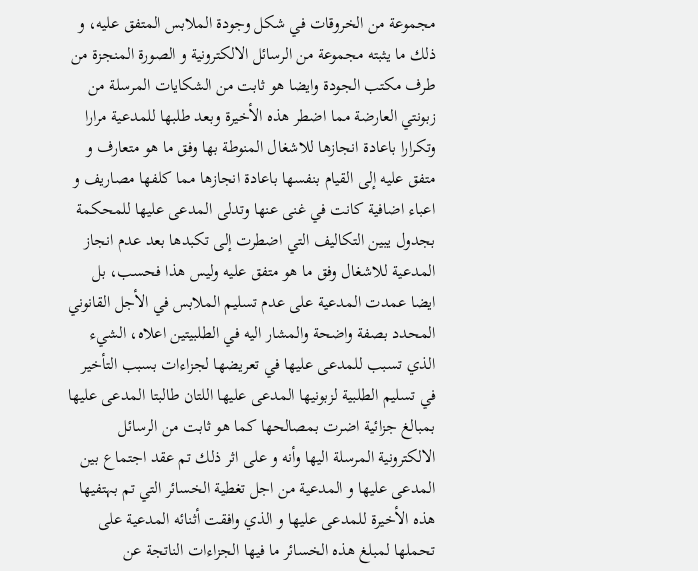مجموعة من الخروقات في شكل وجودة الملابس المتفق عليه، و ذلك ما يثبته مجموعة من الرسائل الالكترونية و الصورة المنجزة من طرف مكتب الجودة وايضا هو ثابت من الشكايات المرسلة من زبونتي العارضة مما اضطر هذه الأخيرة وبعد طلبها للمدعية مرارا وتكرارا باعادة انجازها للاشغال المنوطة بها وفق ما هو متعارف و متفق عليه إلى القيام بنفسها باعادة انجازها مما كلفها مصاريف و اعباء اضافية كانت في غنى عنها وتدلى المدعى عليها للمحكمة بجدول يبين التكاليف التي اضطرت إلى تكبدها بعد عدم انجاز المدعية للاشغال وفق ما هو متفق عليه وليس هذا فحسب، بل ايضا عمدت المدعية على عدم تسليم الملابس في الأجل القانوني المحدد بصفة واضحة والمشار اليه في الطلبيتين اعلاه، الشيء الذي تسبب للمدعى عليها في تعريضها لجزاءات بسبب التأخير في تسليم الطلبية لزبونیها المدعى عليها اللتان طالبتا المدعى عليها بمبالغ جزائية اضرت بمصالحها كما هو ثابت من الرسائل الالكترونية المرسلة اليها وأنه و على اثر ذلك تم عقد اجتماع بين المدعى عليها و المدعية من اجل تغطية الخسائر التي تم بہتفيها هذه الأخيرة للمدعى عليها و الذي وافقت أثنائه المدعية على تحملها لمبلغ هذه الخسائر ما فيها الجزاءات الناتجة عن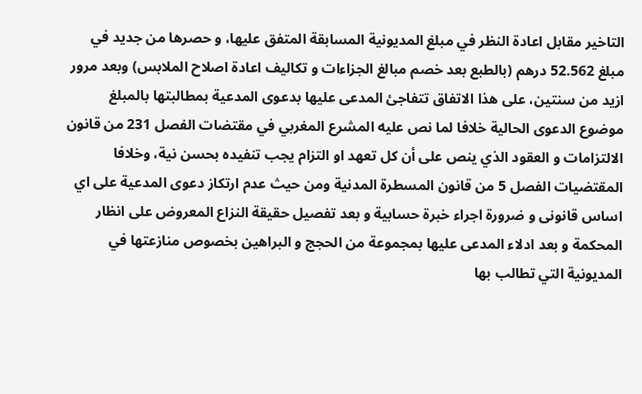التاخير مقابل اعادة النظر في مبلغ المديونية المسابقة المتفق عليها، و حصرها من جديد في مبلغ 52.562 درهم (بالطبع بعد خصم مبالغ الجزاءات و تكالیف اعادة اصلاح الملابس) وبعد مرور ازيد من سنتين، على هذا الاتفاق تتفاجئ المدعى عليها بدعوى المدعية بمطالبتها بالمبلغ موضوع الدعوى الحالية خلافا لما نص عليه المشرع المغربي في مقتضات الفصل 231 من قانون الالتزامات و العقود الذي ينص على أن كل تعهد او التزام يجب تنفيده بحسن نية، وخلافا المقتضيات الفصل 5 من قانون المسطرة المدنية ومن حيث عدم ارتكاز دعوى المدعية على اي اساس قانونی و ضرورة اجراء خبرة حسابية و بعد تفصيل حقيقة النزاع المعروض على انظار المحكمة و بعد ادلاء المدعى عليها بمجموعة من الحجج و البراهين بخصوص منازعتها في المديونية التي تطالب بها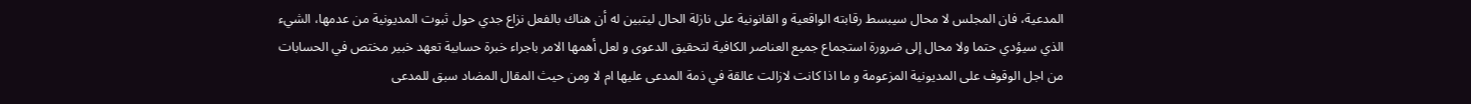المدعية، فان المجلس لا محال سيبسط رقابته الواقعية و القانونية على نازلة الحال ليتبين له أن هناك بالفعل نزاع جدي حول ثبوت المديونية من عدمها، الشيء الذي سيؤدي حتما ولا محال إلى ضرورة استجماع جميع العناصر الكافية لتحقيق الدعوى و لعل أهمها الامر باجراء خبرة حسابية تعهد خبير مختص في الحسابات من اجل الوقوف على المديونية المزعومة و ما اذا كانت لازالت عالقة في ذمة المدعى عليها ام لا ومن حيث المقال المضاد سبق للمدعى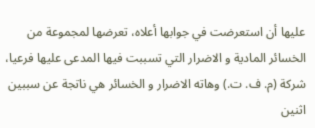عليها أن استعرضت في جوابها أعلاه، تعرضها لمجموعة من الخسائر المادية و الاضرار التي تسببت فيها المدعى عليها فرعيا، شركة (م. ف. ت.) وهاته الاضرار و الخسائر هي ناتجة عن سببين اثنين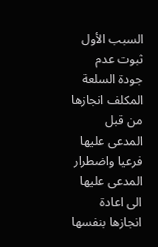السبب الأول ثبوت عدم جودة السلعة المكلف انجازها من قبل المدعى عليها فرعيا واضطرار المدعى عليها الى اعادة انجازها بنفسها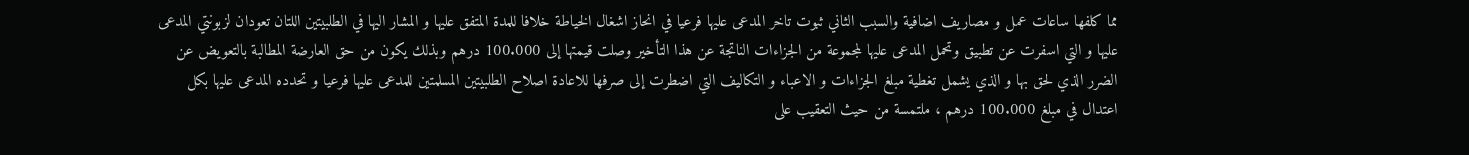مما كلفها ساعات عمل و مصاريف اضافية والسبب الثاني ثبوت تاخر المدعى عليها فرعيا في انحاز اشغال الخياطة خلافا للمدة المتفق عليها و المشار اليها في الطلبيتين اللتان تعودان لزبونتي المدعى عليها و التي اسفرت عن تطبيق وتحمل المدعى عليها لمجموعة من الجزاءات الناتجة عن هذا التأخير وصلت قيمتها إلى 100.000 درهم وبذلك يكون من حق العارضة المطالبة بالتعويض عن الضرر الذي لحق بها و الذي يشمل تغطية مبلغ الجزاءات و الاعباء و التكاليف التي اضطرت إلى صرفها للاعادة اصلاح الطلبيتين المسلمتين للمدعى عليها فرعيا و تحدده المدعى عليها بكل اعتدال في مبلغ 100.000 درهم ، ملتمسة من حيث التعقيب على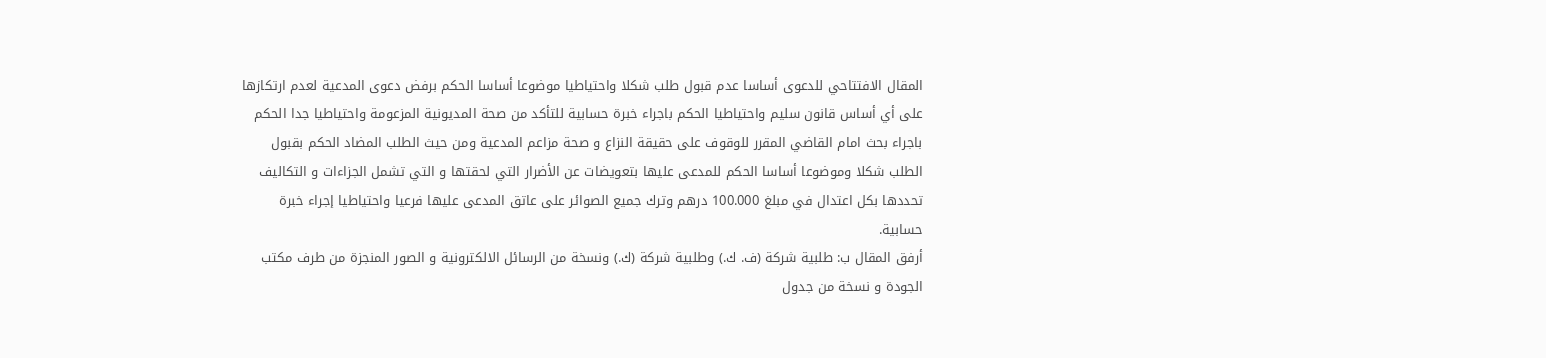المقال الافتتاحي للدعوى أساسا عدم قبول طلب شكلا واحتياطيا موضوعا أساسا الحكم برفض دعوى المدعية لعدم ارتكازها على أي أساس قانون سليم واحتياطيا الحكم باجراء خبرة حسابية للتأكد من صحة المديونية المزعومة واحتياطيا جدا الحكم باجراء بحث امام القاضي المقرر للوقوف على حقيقة النزاع و صحة مزاعم المدعية ومن حيث الطلب المضاد الحكم بقبول الطلب شكلا وموضوعا أساسا الحكم للمدعى عليها بتعويضات عن الأضرار التي لحقتها و التي تشمل الجزاءات و التكاليف تحددها بكل اعتدال في مبلغ 100.000 درهم وترك جميع الصوائر على عاتق المدعى عليها فرعيا واحتياطيا إجراء خبرة حسابية.
أرفق المقال ب: طلبية شركة (ف. ك.) وطلبية شركة (ك.) ونسخة من الرسائل الالكترونية و الصور المنجزة من طرف مكتب الجودة و نسخة من جدول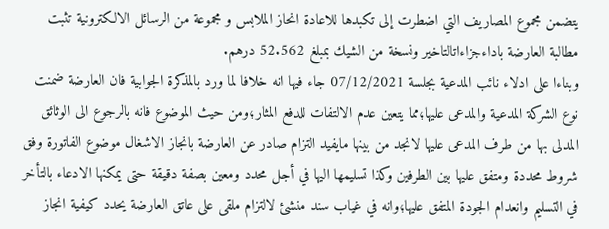يتضمن مجموع المصاريف التي اضطرت إلى تكبدها للاعادة انحاز الملابس و مجموعة من الرسائل الالكترونية تثبت مطالبة العارضة باداءجزاءاتالتاخير ونسخة من الشيك بمبلغ 52.562 درهم.
وبناءا على ادلاء نائب المدعية بجلسة 07/12/2021 جاء فيها انه خلافا لما ورد بالمذكرة الجوابية فان العارضة ضمنت نوع الشركة المدعية والمدعى عليها؛مما يتعين عدم الالتفات للدفع المثار؛ومن حيث الموضوع فانه بالرجوع الى الوثائق المدلى بها من طرف المدعى عليها لانجد من بينها مايفيد التزام صادر عن العارضة بانجاز الاشغال موضوع الفاتورة وفق شروط محددة ومتفق عليها بين الطرفين وكذا تسليمها اليها في أجل محدد ومعين بصفة دقيقة حتى يمكنها الادعاء بالتأخر في التسليم وانعدام الجودة المتفق عليها؛وانه في غياب سند منشئ لالتزام ملقى على عاتق العارضة يحدد كيفية انجاز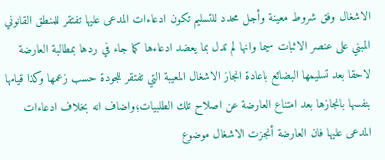الاشغال وفق شروط معينة وأجل محدد للتسليم تكون ادعاءات المدعى عليها تفتقر للمنطق القانوني المبني على عنصر الاثبات سيما وانها لم تدل بما يعضد ادعاءها كما جاء في ردها بمطالبة العارضة لاحقا بعد تسليمها البضائع باعادة انجاز الاشغال المعيبة التي تفتقر للجودة حسب زعمها وكذا قيامها بنفسها بانجازها بعد امتناع العارضة عن اصلاح تلك الطلبيات؛واضاف انه بخلاف ادعاءات المدعى عليها فان العارضة أنجزت الاشغال موضوع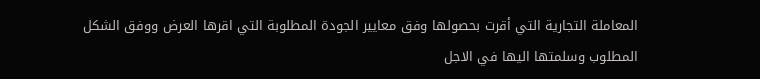المعاملة التجارية التي أقرت بحصولها وفق معايير الجودة المطلوبة التي اقرها العرض ووفق الشكل المطلوب وسلمتها اليها في الاجل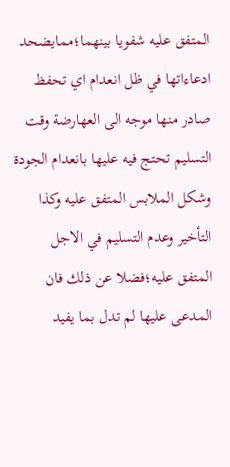المتفق عليه شفويا بينهما؛ممايضحد ادعاءاتها في ظل انعدام اي تحفظ صادر منها موجه الى العهارضة وقت التسليم تحتج فيه عليها بانعدام الجودة وشكل الملابس المتفق عليه وكذا التأخير وعدم التسليم في الاجل المتفق عليه؛فضلا عن ذلك فان المدعى عليها لم تدل بما يفيد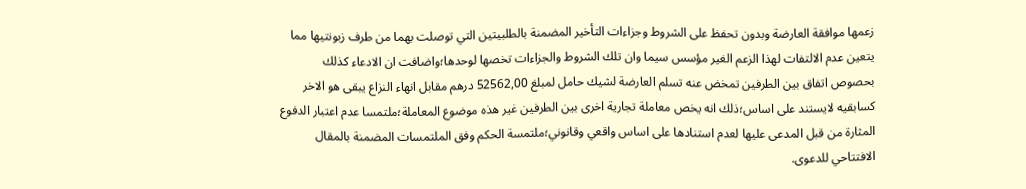زعمها موافقة العارضة وبدون تحفظ على الشروط وجزاءات التأخير المضمنة بالطلبيتين التي توصلت بهما من طرف زبونتيها مما يتعين عدم الالتفات لهذا الزعم الغير مؤسس سيما وان تلك الشروط والجزاءات تخصها لوحدها؛واضافت ان الادعاء كذلك بحصوص اتفاق بين الطرفين تمخض عنه تسلم العارضة لشيك حامل لمبلغ 52562,00 درهم مقابل انهاء النزاع يبقى هو الاخر كسابقيه لايستند على اساس؛ذلك انه يخص معاملة تجارية اخرى بين الطرفين غير هذه موضوع المعاملة؛ملتمسا عدم اعتبار الدفوع المثارة من قبل المدعى عليها لعدم استنادها على اساس واقعي وقانوني؛ملتمسة الحكم وفق الملتمسات المضمنة بالمقال الافتتاحي للدعوى.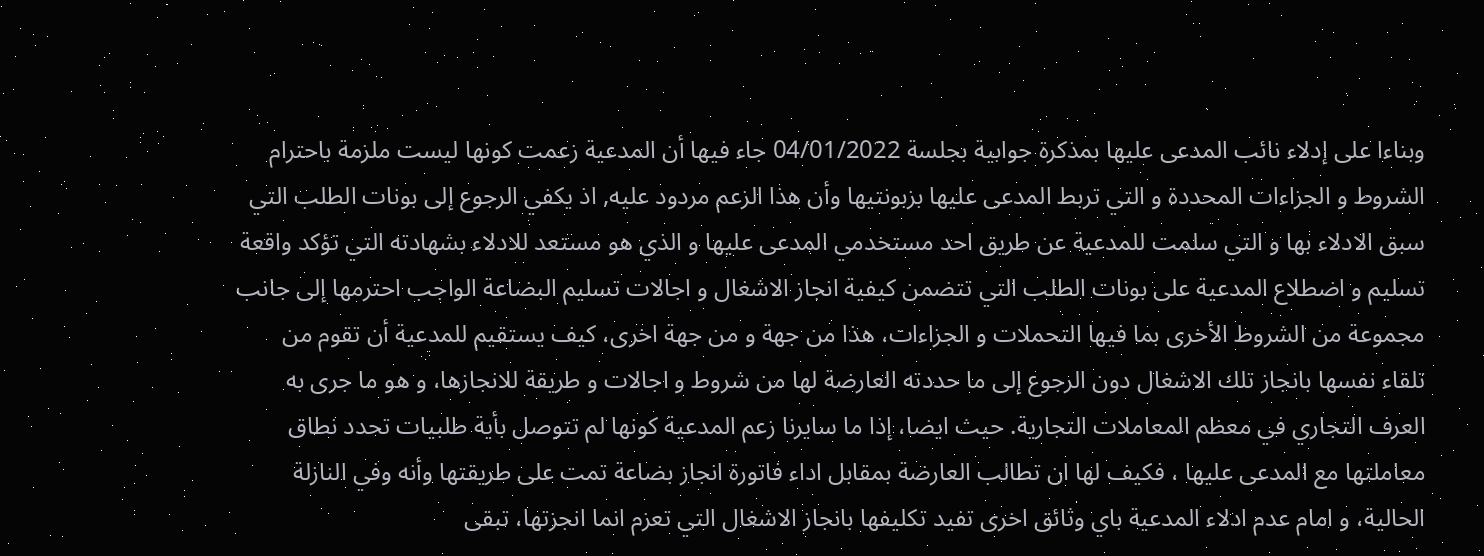وبناءا على إدلاء نائب المدعى عليها بمذكرة جوابية بجلسة 04/01/2022 جاء فيها أن المدعية زعمت كونها ليست ملزمة باحترام الشروط و الجزاءات المحددة و التي تربط المدعى عليها بزبونتيها وأن هذا الزعم مردود عليه, اذ يكفي الرجوع إلى بونات الطلب التي سبق الادلاء بها و التي سلمت للمدعية عن طريق احد مستخدمي المدعى عليها و الذي هو مستعد للادلاء بشهادته التي تؤكد واقعة تسليم و اضطلاع المدعية على بونات الطلب التي تتضمن كيفية انجاز الاشغال و اجالات تسليم البضاعة الواجب احترمها إلى جانب مجموعة من الشروط الأخرى بما فيها التحملات و الجزاءات، هذا من جهة و من جهة اخرى، كيف يستقيم للمدعية أن تقوم من تلقاء نفسها بانجاز تلك الاشغال دون الرجوع إلى ما حددته العارضة لها من شروط و اجالات و طريقة للانجازها، و هو ما جرى به العرف التجاري في معظم المعاملات التجارية. حيث ايضا، إذا ما سایرنا زعم المدعية كونها لم تتوصل بأية طلبيات تحدد نطاق معاملتها مع المدعى عليها ، فكيف لها ان تطالب العارضة بمقابل اداء فاتورة انجاز بضاعة تمت على طريقتها وأنه وفي النازلة الحالية، و امام عدم ادلاء المدعية باي وثائق اخرى تفيد تكليفها بانجاز الاشغال التي تعزم انما انجزتها، تبقى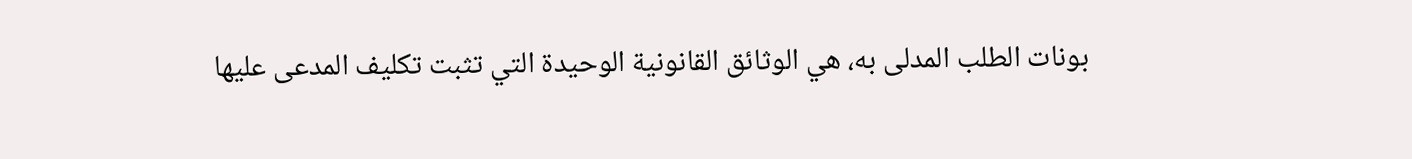بونات الطلب المدلى به، هي الوثائق القانونية الوحيدة التي تثبت تكليف المدعى عليها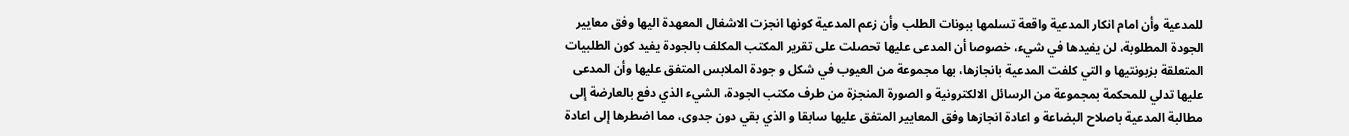للمدعية وأن امام انكار المدعية واقعة تسلمها ببونات الطلب وأن زعم المدعية كونها انجزت الاشغال المعهدة اليها وفق معايير الجودة المطلوبة، لن يفيدها في شيء، خصوصا أن المدعى عليها تحصلت على تقرير المكتب المكلف بالجودة يفيد كون الطلبيات المتعلقة بزبونتيها و التي كلفت المدعية بانجازها، بها مجموعة من العيوب في شكل و جودة الملابس المتفق عليها وأن المدعى عليها تدلي للمحكمة بمجموعة من الرسائل الالكترونية و الصورة المنجزة من طرف مكتب الجودة، الشيء الذي دفع بالعارضة إلى مطالبة المدعية باصلاح البضاعة و اعادة انجازها وفق المعايير المتفق عليها سابقا و الذي بقي دون جدوى، مما اضطرها إلى اعادة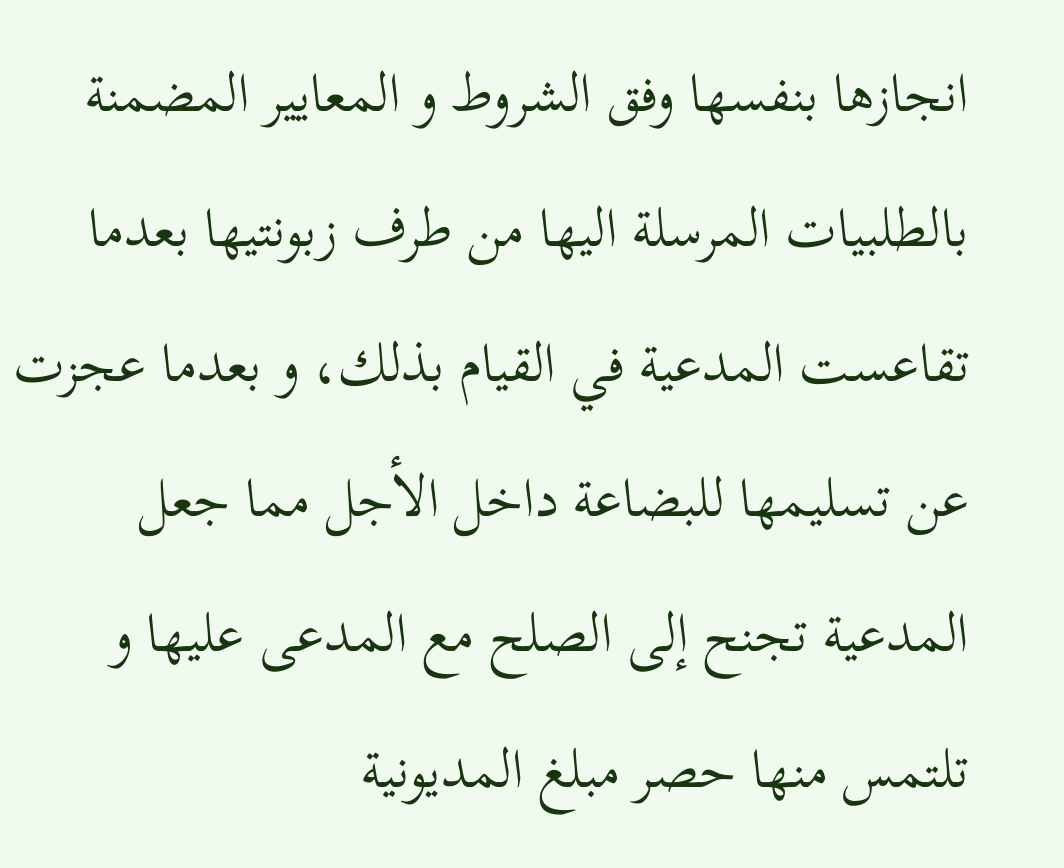انجازها بنفسها وفق الشروط و المعايير المضمنة بالطلبيات المرسلة اليها من طرف زبونتيها بعدما تقاعست المدعية في القيام بذلك، و بعدما عجزت عن تسليمها للبضاعة داخل الأجل مما جعل المدعية تجنح إلى الصلح مع المدعى عليها و تلتمس منها حصر مبلغ المديونية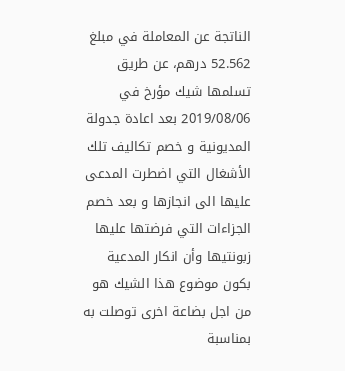الناتجة عن المعاملة في مبلغ 52.562 درهم، عن طريق تسلمها شيك مؤرخ في 2019/08/06 بعد اعادة جدولة المديونية و خصم تكاليف تلك الأشغال التي اضطرت المدعى عليها الى انجازها و بعد خصم الجزاءات التي فرضتها عليها زبونتيها وأن انكار المدعية بكون موضوع هذا الشيك هو من اجل بضاعة اخرى توصلت به بمناسبة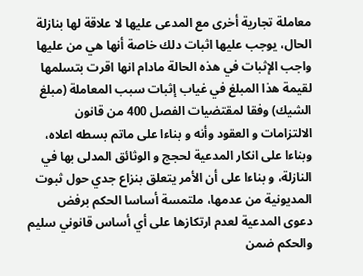معاملة تجارية أخرى مع المدعى عليها لا علاقة لها بنازلة الحال، يوجب عليها اثبات دلك خاصة أنها هي من عليها واجب الإثبات في هذه الحالة مادام انها اقرت بتسلمها لقيمة هذا المبلغ في غياب إثبات سبب المعاملة (مبلغ الشيك) وفقا لمقتضيات الفصل 400 من قانون الالتزامات و العقود وأنه و بناءا على ماتم بسطه اعلاه، وبناءا على انكار المدعية لحجج و الوثائق المدلى بها في النازلة، و بناءا على أن الأمر يتعلق بنزاع جدي حول ثبوت المديونية من عدمها، ملتمسة أساسا الحكم برفض دعوى المدعية لعدم ارتكازها على أي أساس قانوني سليم والحكم ضمن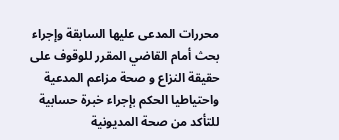محررات المدعى عليها السابقة وإجراء بحث أمام القاضي المقرر للوقوف على حقيقة النزاع و صحة مزاعم المدعية واحتياطيا الحكم بإجراء خبرة حسابية للتأكد من صحة المديونية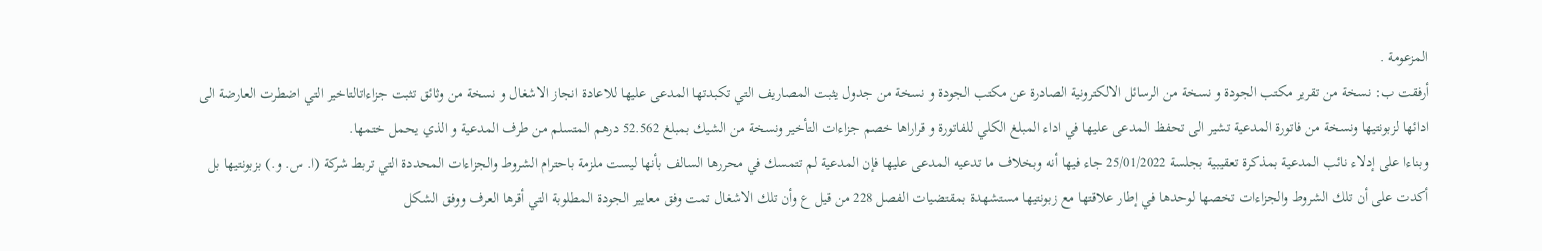المزعومة .
أرفقت ب: نسخة من تقرير مكتب الجودة و نسخة من الرسائل الالكترونية الصادرة عن مكتب الجودة و نسخة من جدول يثبت المصاريف التي تكبدتها المدعى عليها للاعادة انجاز الاشغال و نسخة من وثائق تثبت جزاءاتالتاخير التي اضطرت العارضة الى ادائها لزبونتيها ونسخة من فاتورة المدعية تشير الى تحفظ المدعى عليها في اداء المبلغ الكلي للفاتورة و قراراها خصم جزاءات التأخير ونسخة من الشيك بمبلغ 52.562 درهم المتسلم من طرف المدعية و الذي يحمل ختمها.
وبناءا على إدلاء نائب المدعية بمذكرة تعقيبية بجلسة 25/01/2022 جاء فيها أنه وبخلاف ما تدعيه المدعى عليها فإن المدعية لم تتمسك في محررها السالف بأنها ليست ملزمة باحترام الشروط والجزاءات المحددة التي تربط شركة (ا. س. و.) بزبونتيها بل أكدت على أن تلك الشروط والجزاءات تخصها لوحدها في إطار علاقتها مع زبونتيها مستشهدة بمقتضيات الفصل 228 من قيل ع وأن تلك الاشغال تمت وفق معايير الجودة المطلوبة التي أقرها العرف ووفق الشكل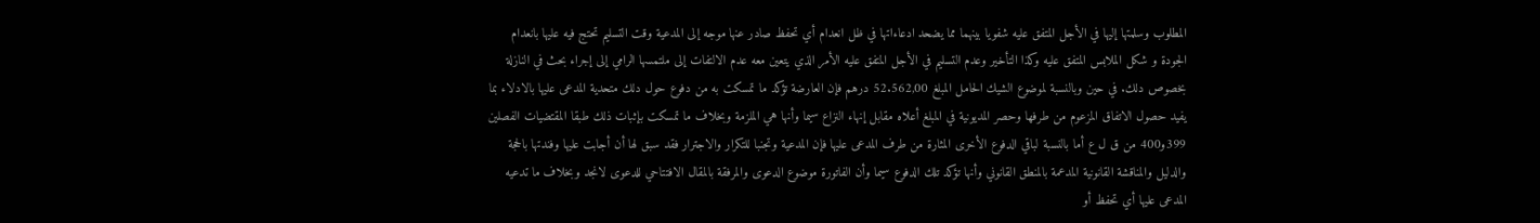المطلوب وسلمتها إليها في الأجل المتفق عليه شفويا بينهما مما يضحد ادعاءاتها في ظل انعدام أي تحفظ صادر عنها موجه إلى المدعية وقت التسليم تحتج فيه عليها بانعدام الجودة و شكل الملابس المتفق عليه وكذا التأخير وعدم التسليم في الأجل المتفق عليه الأمر الذي يتعين معه عدم الالتفات إلى ملتمسها الرامي إلى إجراء بحث في النازلة بخصوص دلك. في حين وبالنسبة لموضوع الشيك الحامل المبلغ 52.562,00 درهم فإن العارضة تؤكد ما تمسكت به من دفوع حول دلك متحدية المدعى عليها بالادلاء بما يفيد حصول الاتفاق المزعوم من طرفها وحصر المديونية في المبلغ أعلاه مقابل إنهاء النزاع سيما وأنها هي الملزمة وبخلاف ما تمسكت بإثبات ذلك طبقا المقتضيات الفصلين 399و400 من ق ل ع أما بالنسبة لباقي الدفوع الأخرى المثارة من طرف المدعى عليها فإن المدعية وتجنبا للتكرار والاجترار فقد سبق لها أن أجابت عليها وفندتها بالحجة والدليل والمناقشة القانونية المدعمة بالمنطق القانوني وأنها تؤكد تلك الدفوع سيما وأن الفاتورة موضوع الدعوى والمرفقة بالمقال الافتتاحي للدعوى لانجد وبخلاف ما تدعيه المدعى عليها أي تحفظ أو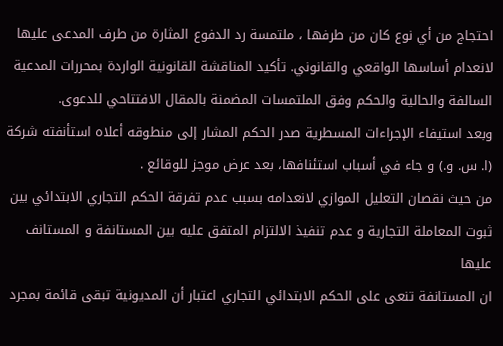احتجاج من أي نوع كان من طرفها ، ملتمسة رد الدفوع المثارة من طرف المدعى عليها لانعدام أساسها الواقعي والقانوني. تأكيد المناقشة القانونية الواردة بمحررات المدعية السالفة والحالية والحكم وفق الملتمسات المضمنة بالمقال الافتتاحي للدعوى.
وبعد استيفاء الإجراءات المسطرية صدر الحكم المشار إلى منطوقه أعلاه استأنفته شركة (ا. س. و.) و جاء في أسباب استئنافها، بعد عرض موجز للوقائع .
من حيث نقصان التعليل الموازي لانعدامه بسبب عدم تفرقة الحكم التجاري الابتدائي بين ثبوت المعاملة التجارية و عدم تنفيذ الالتزام المتفق عليه بين المستانفة و المستانف عليها
ان المستانفة تنعى على الحكم الابتدائي التجاري اعتبار أن المديونية تبقى قائمة بمجرد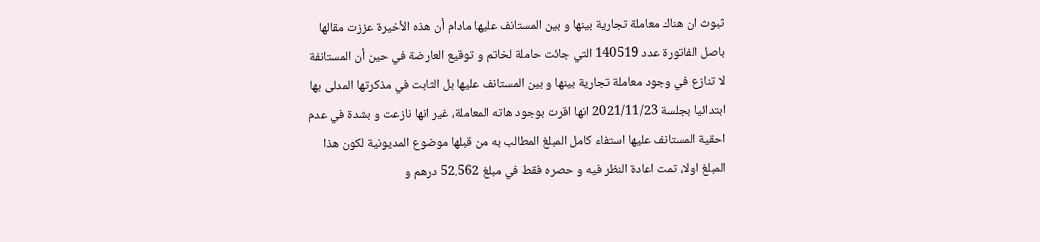ثبوث ان هناك معاملة تجارية بينها و بين المستانف عليها مادام أن هذه الأخيرة عززت مقالها باصل الفاتورة عدد 140519 التي جائت حاملة لخاتم و توقيع العارضة في حين أن المستانفة لا تنازع في وجود معاملة تجارية بينها و بين المستانف عليها بل الثابت في مذكرتها المدلى بها ابتدائيا بجلسة 2021/11/23 انها اقرت بوجود هاته المعاملة، غير انها نازعت و بشدة في عدم احقية المستانف عليها استفاء كامل المبلغ المطالب به من قبلها موضوع المديونية لكون هذا المبلغ اولا، تمت اعادة النظر فيه و حصره فقط في مبلغ 52.562 درهم و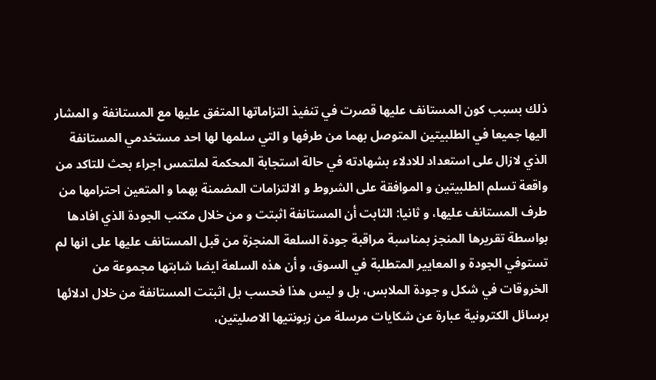ذلك بسبب كون المستانف عليها قصرت في تنفيذ التزاماتها المتفق عليها مع المستانفة و المشار اليها جميعا في الطلبيتين المتوصل بهما من طرفها و التي سلمها لها احد مستخدمي المستانفة الذي لازال على استعداد للادلاء بشهادته في حالة استجابة المحكمة لملتمس اجراء بحث للتاكد من واقعة تسلم الطلبيتين و الموافقة على الشروط و الالتزامات المضمنة بهما و المتعين احترامها من طرف المستانف عليها، و ثانيا: الثابت أن المستانفة اثبتت و من خلال مكتب الجودة الذي افادها بواسطة تقريرها المنجز بمناسبة مراقبة جودة السلعة المنجزة من قبل المستانف عليها على انها لم تستوفي الجودة و المعايير المتطلبة في السوق، و أن هذه السلعة ايضا شابتها مجموعة من الخروقات في شكل و جودة الملابس، بل و ليس هذا فحسب بل اثبتت المستانفة من خلال ادلائها برسائل الكترونية عبارة عن شکایات مرسلة من زبونتيها الاصليتين،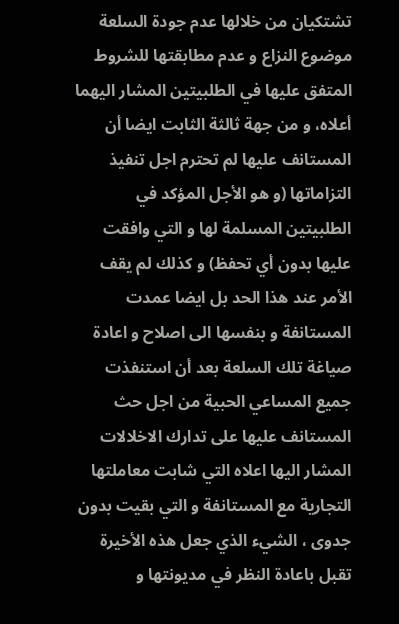تشتكيان من خلالها عدم جودة السلعة موضوع النزاع و عدم مطابقتها للشروط المتفق عليها في الطلبيتين المشار اليهما أعلاه، و من جهة ثالثة الثابت ايضا أن المستانف عليها لم تحترم اجل تنفيذ التزاماتها (و هو الأجل المؤكد في الطلبيتين المسلمة لها و التي وافقت عليها بدون أي تحفظ) و كذلك لم يقف الأمر عند هذا الحد بل ايضا عمدت المستانفة و بنفسها الى اصلاح و اعادة صياغة تلك السلعة بعد أن استنفذت جميع المساعي الحبية من اجل حث المستانف عليها على تدارك الاخلالات المشار اليها اعلاه التي شابت معاملتها التجارية مع المستانفة و التي بقيت بدون جدوى ، الشيء الذي جعل هذه الأخيرة تقبل باعادة النظر في مديونتها و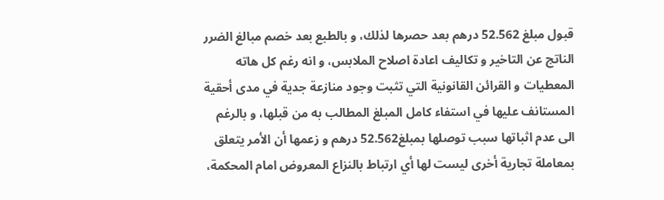قبول مبلغ 52.562 درهم بعد حصرها لذلك، و بالطبع بعد خصم مبالغ الضرر الناتج عن التاخير و تکالیف اعادة اصلاح الملابس، و انه رغم كل هاته المعطيات و القرائن القانونية التي تثبت وجود منازعة جدية في مدى أحقية المستانف عليها في استفاء كامل المبلغ المطالب به من قبلها، و بالرغم الى عدم اثباتها سبب توصلها بمبلغ52.562 درهم و زعمها أن الأمر يتعلق بمعاملة تجارية أخرى ليست لها أي ارتباط بالنزاع المعروض امام المحكمة،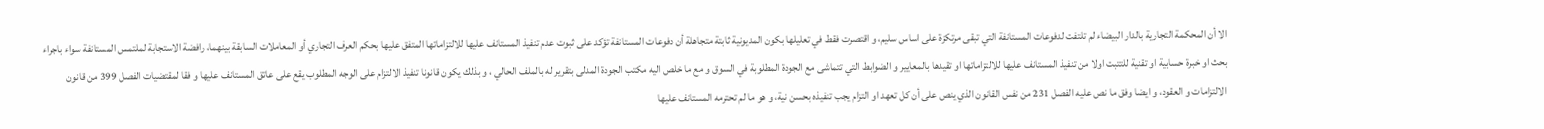الا أن المحكمة التجارية بالدار البيضاء لم تلتفت لدفوعات المستانفة التي تبقى مرتكزة على اساس سلیم، و اقتصرت فقط في تعليلها بكون المديونية ثابتة متجاهلة أن دفوعات المستانفة تؤكد على ثبوت عدم تنفيذ المستانف عليها للالتزاماتها المتفق عليها بحكم العرف التجاري أو المعاملات السابقة بينهما، رافضة الاستجابة لملتمس المستانفة سواء باجراء بحث او خبرة حسابية او تقنية للتتبت اولا من تنفيذ المستانف عليها للالتزاماتها او تقيدها بالمعايير و الضوابط التي تتماشى مع الجودة المطلوبة في السوق و مع ما خلص اليه مكتب الجودة المدلى بتقرير له بالملف الحالي ، و بذلك يكون قانونا تنفيذ الالتزام على الوجه المطلوب يقع على عاتق المستانف عليها و فقا لمقتضيات الفصل 399 من قانون الالتزامات و العقود، و ايضا وفق ما نص عليه الفصل 231 من نفس القانون الذي ينص على أن كل تعهد او التزام يجب تنفيذه بحسن نية، و هو ما لم تحترمه المستانف عليها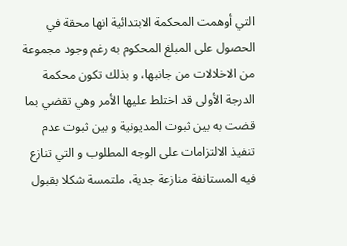التي أوهمت المحكمة الابتدائية انها محقة في الحصول على المبلغ المحكوم به رغم وجود مجموعة من الاخلالات من جانبها، و بذلك تكون محكمة الدرجة الأولى قد اختلط عليها الأمر وهي تقضي بما قضت به بين ثبوت المديونية و بین ثبوت عدم تنفيذ الالتزامات على الوجه المطلوب و التي تنازع فيه المستانفة منازعة جدية، ملتمسة شكلا بقبول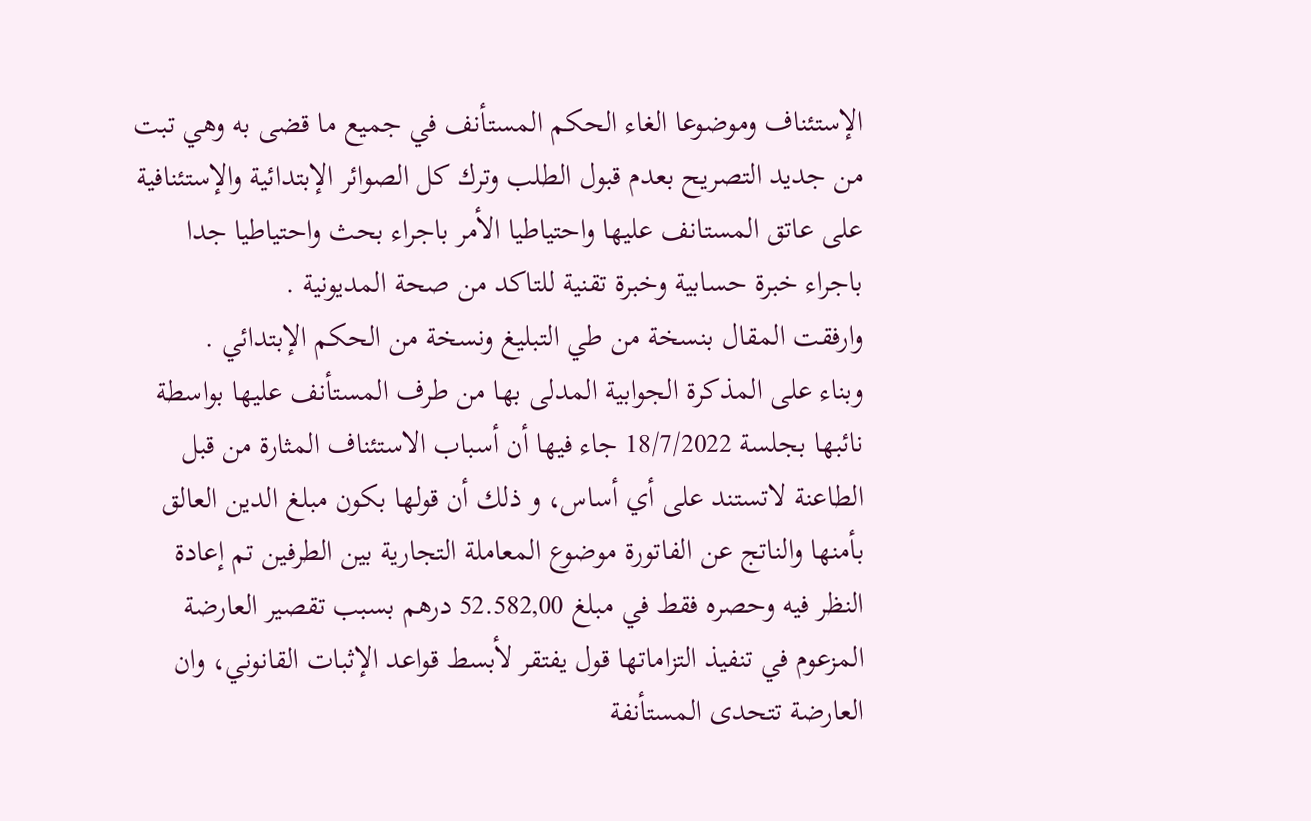الإستئناف وموضوعا الغاء الحكم المستأنف في جميع ما قضى به وهي تبت من جديد التصريح بعدم قبول الطلب وترك كل الصوائر الإبتدائية والإستئنافية على عاتق المستانف عليها واحتياطيا الأمر باجراء بحث واحتياطيا جدا باجراء خبرة حسابية وخبرة تقنية للتاكد من صحة المديونية .
وارفقت المقال بنسخة من طي التبليغ ونسخة من الحكم الإبتدائي .
وبناء على المذكرة الجوابية المدلى بها من طرف المستأنف عليها بواسطة نائبها بجلسة 18/7/2022 جاء فيها أن أسباب الاستئناف المثارة من قبل الطاعنة لاتستند على أي أساس، و ذلك أن قولها بكون مبلغ الدين العالق بأمنها والناتج عن الفاتورة موضوع المعاملة التجارية بين الطرفين تم إعادة النظر فيه وحصره فقط في مبلغ 52.582,00 درهم بسبب تقصير العارضة المزعوم في تنفيذ التزاماتها قول يفتقر لأبسط قواعد الإثبات القانوني، وان العارضة تتحدى المستأنفة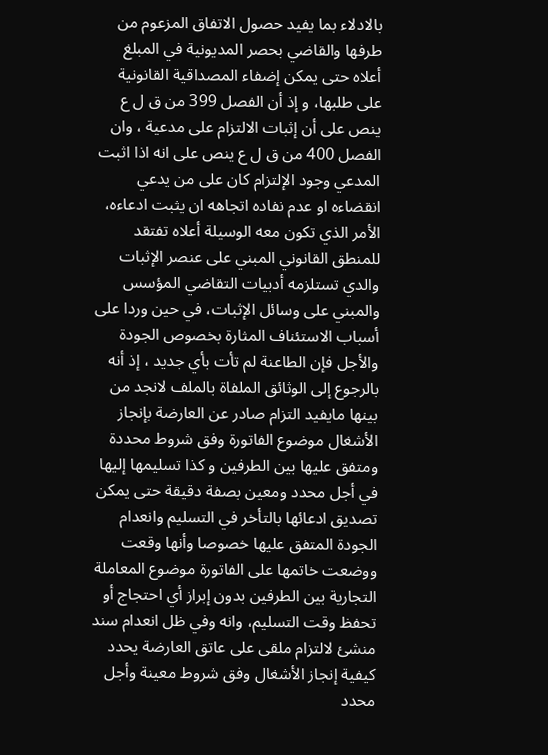بالادلاء بما يفيد حصول الاتفاق المزعوم من طرفها والقاضي بحصر المديونية في المبلغ أعلاه حتى يمكن إضفاء المصداقية القانونية على طلبها، و إذ أن الفصل 399 من ق ل ع ينص على أن إثبات الالتزام على مدعية ، وان الفصل 400 من ق ل ع ينص على انه اذا اثبت المدعي وجود الإلتزام كان على من يدعي انقضاءه او عدم نفاده اتجاهه ان يثبت ادعاءه، الأمر الذي تكون معه الوسيلة أعلاه تفتقد للمنطق القانوني المبني على عنصر الإثبات والدي تستلزمه أدبيات التقاضي المؤسس والمبني على وسائل الإثبات، في حين وردا على أسباب الاستئناف المثارة بخصوص الجودة والأجل فإن الطاعنة لم تأت بأي جديد ، إذ أنه بالرجوع إلى الوثائق الملفاة بالملف لانجد من بينها مايفيد التزام صادر عن العارضة بإنجاز الأشغال موضوع الفاتورة وفق شروط محددة ومتفق عليها بين الطرفين و كذا تسليمها إليها في أجل محدد ومعين بصفة دقيقة حتى يمكن تصديق ادعائها بالتأخر في التسليم وانعدام الجودة المتفق عليها خصوصا وأنها وقعت ووضعت خاتمها على الفاتورة موضوع المعاملة التجارية بين الطرفين بدون إبراز أي احتجاج أو تحفظ وقت التسليم، وانه وفي ظل انعدام سند منشئ لالتزام ملقى على عاتق العارضة يحدد كيفية إنجاز الأشغال وفق شروط معينة وأجل محدد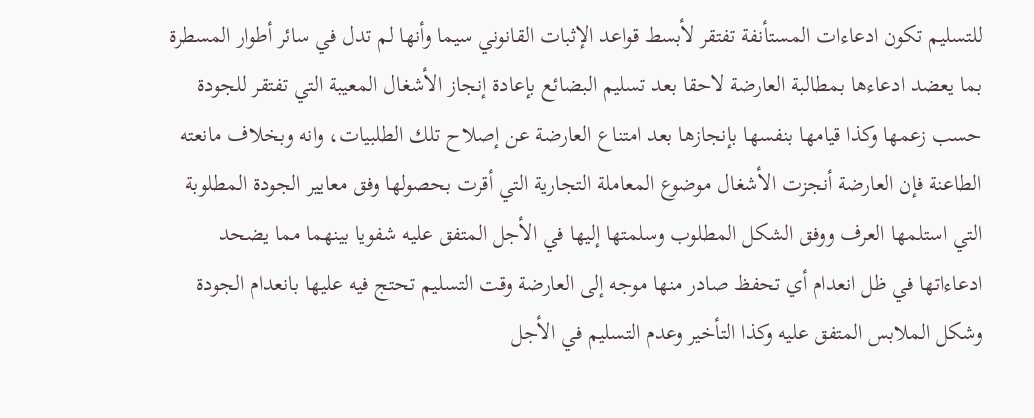للتسليم تكون ادعاءات المستأنفة تفتقر لأبسط قواعد الإثبات القانوني سيما وأنها لم تدل في سائر أطوار المسطرة بما يعضد ادعاءها بمطالبة العارضة لاحقا بعد تسليم البضائع بإعادة إنجاز الأشغال المعيبة التي تفتقر للجودة حسب زعمها وكذا قيامها بنفسها بإنجازها بعد امتناع العارضة عن إصلاح تلك الطلبيات، وانه وبخلاف مانعته الطاعنة فإن العارضة أنجزت الأشغال موضوع المعاملة التجارية التي أقرت بحصولها وفق معايير الجودة المطلوبة التي استلمها العرف ووفق الشكل المطلوب وسلمتها إليها في الأجل المتفق عليه شفويا بينهما مما يضحد ادعاءاتها في ظل انعدام أي تحفظ صادر منها موجه إلى العارضة وقت التسليم تحتج فيه عليها بانعدام الجودة وشكل الملابس المتفق عليه وكذا التأخير وعدم التسليم في الأجل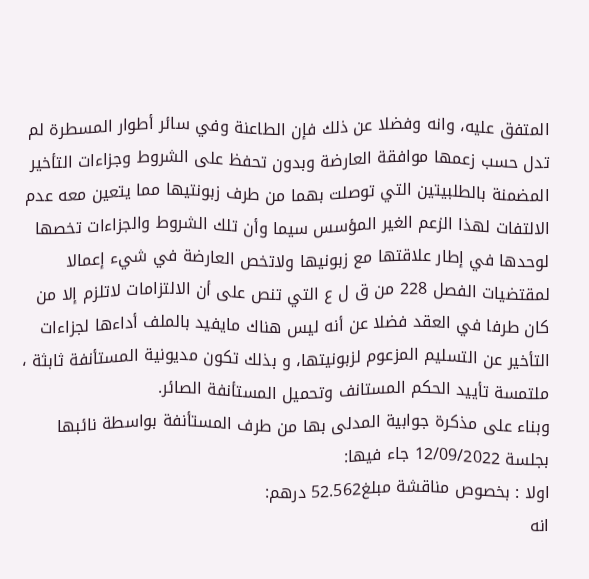المتفق عليه، وانه وفضلا عن ذلك فإن الطاعنة وفي سائر أطوار المسطرة لم تدل حسب زعمها موافقة العارضة وبدون تحفظ على الشروط وجزاءات التأخير المضمنة بالطلبيتين التي توصلت بهما من طرف زبونتيها مما يتعين معه عدم الالتفات لهذا الزعم الغير المؤسس سيما وأن تلك الشروط والجزاءات تخصها لوحدها في إطار علاقتها مع زبونیها ولاتخص العارضة في شيء إعمالا لمقتضيات الفصل 228 من ق ل ع التي تنص على أن الالتزامات لاتلزم إلا من كان طرفا في العقد فضلا عن أنه ليس هناك مايفيد بالملف أداءها لجزاءات التأخير عن التسليم المزعوم لزبونيتها، و بذلك تكون مديونية المستأنفة ثابثة ، ملتمسة تأييد الحكم المستانف وتحميل المستأنفة الصائر.
وبناء على مذكرة جوابية المدلى بها من طرف المستأنفة بواسطة نائبها بجلسة 12/09/2022 جاء فيها:
اولا : بخصوص مناقشة مبلغ52.562 درهم:
انه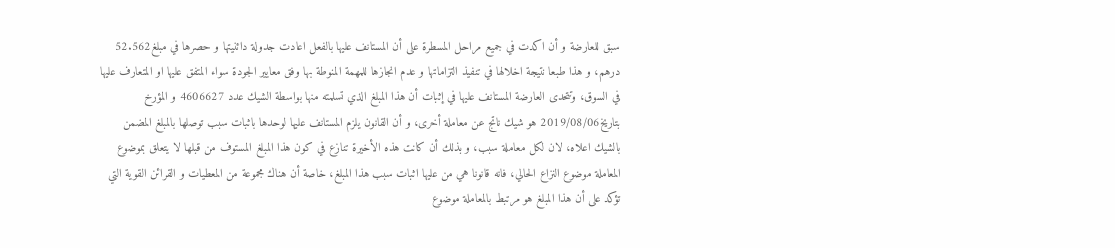سبق للعارضة و أن اكدت في جميع مراحل المسطرة على أن المستانف عليها بالفعل اعادت جدولة دائنيتها و حصرها في مبلغ52.562 درهم، و هذا طبعا نتيجة اخلالها في تنفيذ التزاماتها و عدم انجازها للمهمة المنوطة بها وفق معايير الجودة سواء المتفق عليها او المتعارف عليها في السوق، وتتحدى العارضة المستانف عليها في إثبات أن هذا المبلغ الذي تسلمته منها بواسطة الشيك عدد 4606627 و المؤرخ بتاریخ2019/08/06 هو شيك ناتج عن معاملة أخرى، و أن القانون يلزم المستانف عليها لوحدها باثبات سبب توصلها بالمبلغ المضمن بالشيك اعلاه، لان لكل معاملة سبب، و بذلك أن كانت هذه الأخيرة تنازع في كون هذا المبلغ المستوف من قبلها لا يتعلق بموضوع المعاملة موضوع النزاع الحالي، فانه قانونا هي من عليها اثبات سبب هذا المبلغ، خاصة أن هناك مجموعة من المعطيات و القرائن القوية التي تؤكد على أن هذا المبلغ هو مرتبط بالمعاملة موضوع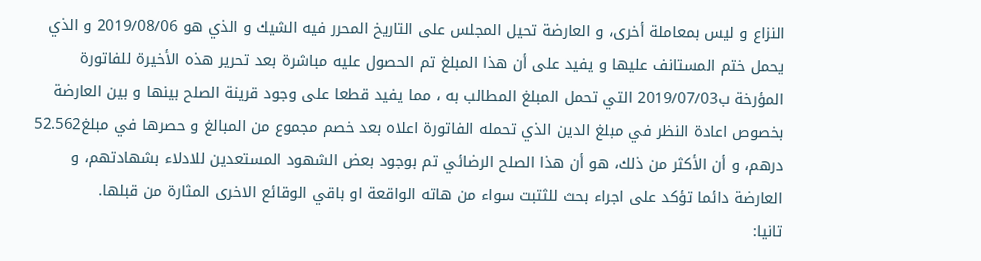النزاع و ليس بمعاملة أخرى، و العارضة تحيل المجلس على التاريخ المحرر فيه الشيك و الذي هو 2019/08/06 و الذي يحمل ختم المستانف عليها و يفيد على أن هذا المبلغ تم الحصول عليه مباشرة بعد تحرير هذه الأخيرة للفاتورة المؤرخة ب2019/07/03 التي تحمل المبلغ المطالب به ، مما يفيد قطعا على وجود قرينة الصلح بينها و بين العارضة بخصوص اعادة النظر في مبلغ الدين الذي تحمله الفاتورة اعلاه بعد خصم مجموع من المبالغ و حصرها في مبلغ52.562 درهم، و أن الأكثر من ذلك، هو أن هذا الصلح الرضائي تم بوجود بعض الشهود المستعدين للادلاء بشهادتهم، و العارضة دائما تؤكد على اجراء بحث للثتبت سواء من هاته الواقعة او باقي الوقائع الاخرى المثارة من قبلها.
تانيا: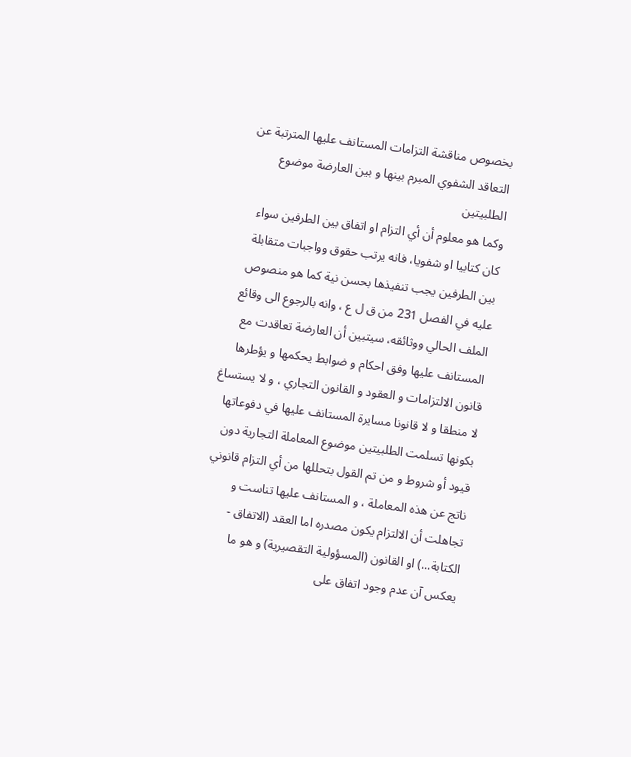بخصوص مناقشة التزامات المستانف عليها المترتبة عن التعاقد الشفوي المبرم بينها و بين العارضة موضوع الطلبيتين
وكما هو معلوم أن أي التزام او اتفاق بين الطرفين سواء كان كتابيا او شفويا، فانه يرتب حقوق وواجبات متقابلة بين الطرفين يجب تنفيذها بحسن نية كما هو منصوص عليه في الفصل 231 من ق ل ع ، وانه بالرجوع الى وقائع الملف الحالي ووثائقه، سيتبين أن العارضة تعاقدت مع المستانف عليها وفق احکام و ضوابط يحكمها و يؤطرها قانون الالتزامات و العقود و القانون التجاري ، و لا يستساغ لا منطقا و لا قانونا مسايرة المستانف عليها في دفوعاتها بكونها تسلمت الطلبيتين موضوع المعاملة التجارية دون قيود أو شروط و من تم القول بتحللها من أي التزام قانوني ناتج عن هذه المعاملة ، و المستانف عليها تناست و تجاهلت أن الالتزام يكون مصدره اما العقد (الاتفاق - الكتابة...) او القانون (المسؤولية التقصيرية) و هو ما يعكس آن عدم وجود اتفاق على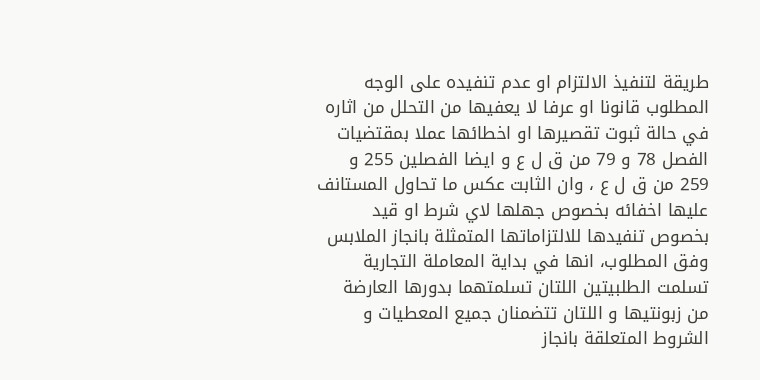طريقة لتنفيذ الالتزام او عدم تنفيده على الوجه المطلوب قانونا او عرفا لا يعفيها من التحلل من اثاره في حالة ثبوت تقصيرها او اخطائها عملا بمقتضيات الفصل 78 و 79 من ق ل ع و ايضا الفصلين 255 و 259 من ق ل ع ، وان الثابت عكس ما تحاول المستانف عليها اخفائه بخصوص جهلها لاي شرط او قيد بخصوص تنفيدها للالتزاماتها المتمثلة بانجاز الملابس وفق المطلوب، انها في بداية المعاملة التجارية تسلمت الطلبيتين اللتان تسلمتهما بدورها العارضة من زبونتيها و اللتان تتضمنان جميع المعطيات و الشروط المتعلقة بانجاز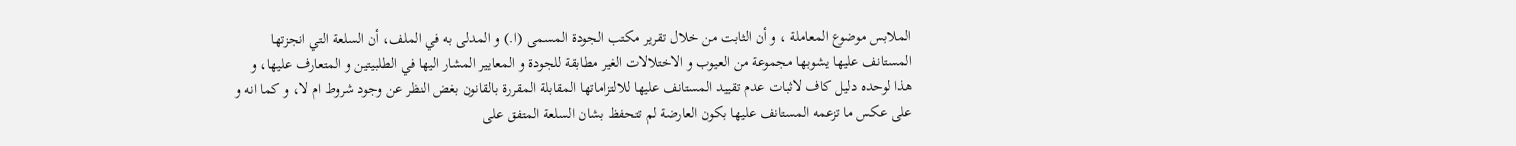الملابس موضوع المعاملة ، و أن الثابت من خلال تقرير مكتب الجودة المسمى (ا.) و المدلى به في الملف، أن السلعة التي انجزتها المستانف عليها يشوبها مجموعة من العيوب و الاختلالات الغير مطابقة للجودة و المعايير المشار اليها في الطلبيتين و المتعارف عليها، و هذا لوحده دلیل کاف لاثبات عدم تقييد المستانف عليها للالتزاماتها المقابلة المقررة بالقانون بغض النظر عن وجود شروط ام لا، و كما انه و على عكس ما تزعمه المستانف عليها بكون العارضة لم تتحفظ بشان السلعة المتفق علی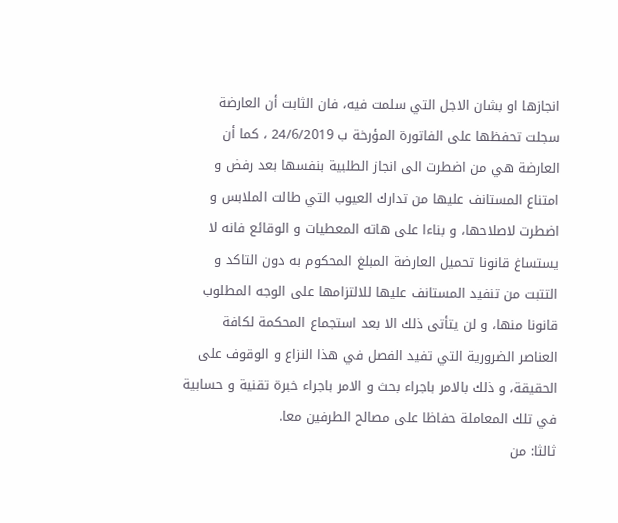انجازها او بشان الاجل التي سلمت فيه، فان الثابت أن العارضة سجلت تحفظها على الفاتورة المؤرخة ب 24/6/2019 ، كما أن العارضة هي من اضطرت الى انجاز الطلبية بنفسها بعد رفض و امتناع المستانف عليها من تدارك العيوب التي طالت الملابس و اضطرت لاصلاحها، و بناءا على هاته المعطيات و الوقائع فانه لا يستساغ قانونا تحميل العارضة المبلغ المحكوم به دون التاكد و التتبت من تنفيد المستانف عليها للالتزامها على الوجه المطلوب قانونا منها، و لن يتأتى ذلك الا بعد استجماع المحكمة لكافة العناصر الضرورية التي تفيد الفصل في هذا النزاع و الوقوف على الحقيقة، و ذلك بالامر باجراء بحث و الامر باجراء خبرة تقنية و حسابية في تلك المعاملة حفاظا على مصالح الطرفين معا.
ثالثا: من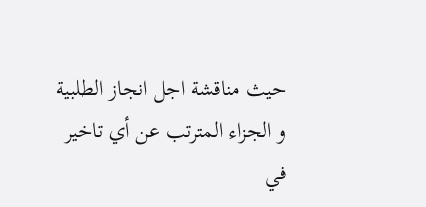حيث مناقشة اجل انجاز الطلبية و الجزاء المترتب عن أي تاخير في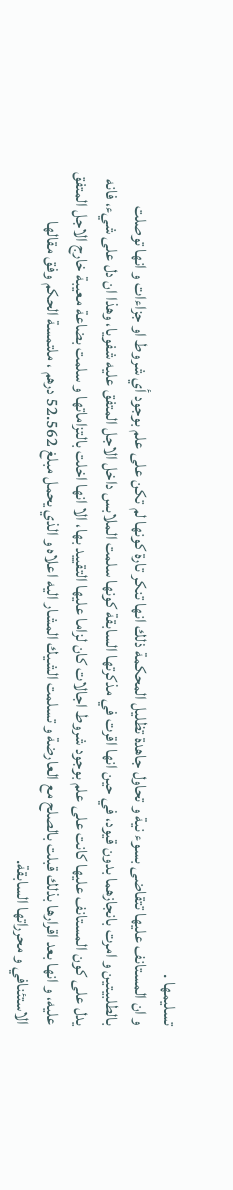تسليمها .
و ان المستانف عليها تتقاضى بسوء نية و تحاول جاهدة تظليل المحكمة ذلك انها تنكر تارة كونها لم تكن على علم بوجود أي شروط او جزاءات و انها توصلت بالطلبيتين و امرت بانجازهما بدون قيود، في حين انها اقرت في مذكرتها السابقة كونها سلمت الملابس داخل الاجل المتفق عليه شفويا، وهذا ان دل على شيء، فانه يدل على كون المستانف عليها كانت على علم بوجود شروط اجالات كان لزاما عليها التقييد بها، الا انها اخلت بالتزاماتها و سلمت بضاعة معيبة خارج الاجل المتفق عليه، و انها بعد اقرارها بذلك قبلت بالصلح مع العارضة و تسلمت الشيك المشار اليه اعلاه و الذي يحمل مبلغ 52.562 درهم ، ملتمسة الحكم وفق مقالها الاستئنافي و محرراتها السابقة.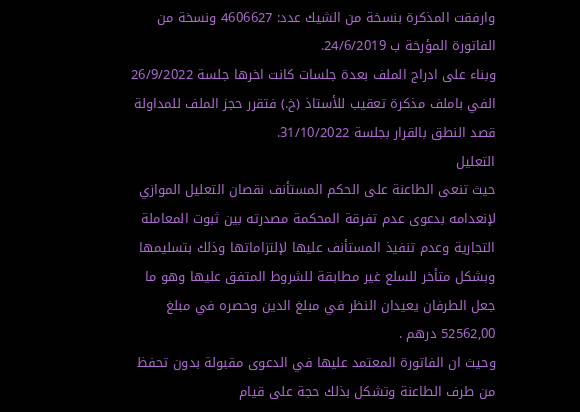وارفقت المذكرة بنسخة من الشيك عدد: 4606627 ونسخة من الفاتورة المؤرخة ب 24/6/2019.
وبناء على ادراج الملف بعدة جلسات كانت اخرها جلسة 26/9/2022 الفي باملف مذكرة تعقيب للأستاذ (خ.) فتقرر حجز الملف للمداولة قصد النطق بالقرار بجلسة 31/10/2022.
التعليل
حيث تنعى الطاعنة على الحكم المستأنف نقصان التعليل الموازي لإنعدامه بدعوى عدم تفرقة المحكمة مصدرته بين ثبوت المعاملة التجارية وعدم تنفيذ المستأنف عليها لإلتزاماتها وذلك بتسليمها وبشكل متأخر للسلع غير مطابقة للشروط المتفق عليها وهو ما جعل الطرفان يعيدان النظر في مبلغ الدين وحصره في مبلغ 52562,00 درهم .
وحيث ان الفاتورة المعتمد عليها في الدعوى مقبولة بدون تحفظ من طرف الطاعنة وتشكل بذلك حجة على قيام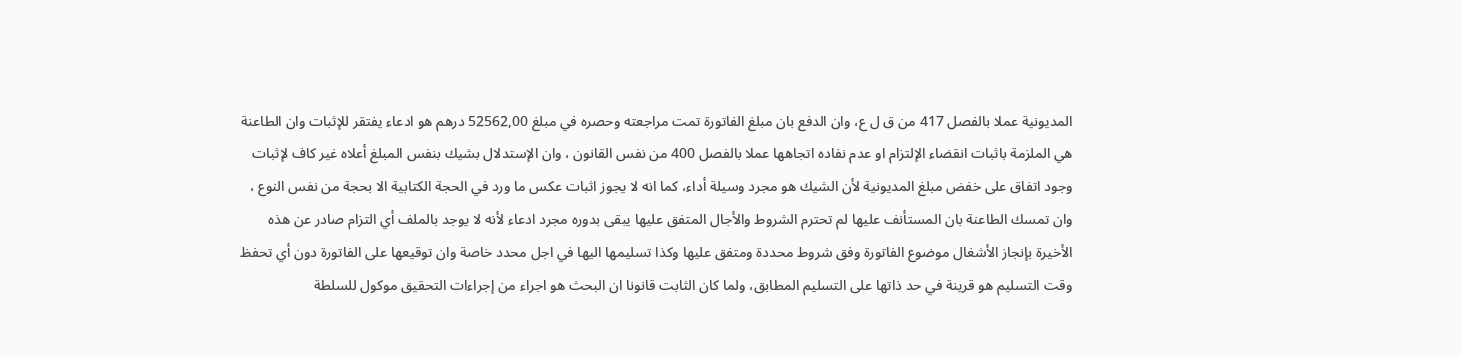المديونية عملا بالفصل 417 من ق ل ع، وان الدفع بان مبلغ الفاتورة تمت مراجعته وحصره في مبلغ 52562,00 درهم هو ادعاء يفتقر للإثبات وان الطاعنة هي الملزمة باثبات انقضاء الإلتزام او عدم نفاده اتجاهها عملا بالفصل 400 من نفس القانون ، وان الإستدلال بشيك بنفس المبلغ أعلاه غير كاف لإثبات وجود اتفاق على خفض مبلغ المديونية لأن الشيك هو مجرد وسيلة أداء، كما انه لا يجوز اثبات عكس ما ورد في الحجة الكتابية الا بحجة من نفس النوع ، وان تمسك الطاعنة بان المستأنف عليها لم تحترم الشروط والأجال المتفق عليها يبقى بدوره مجرد ادعاء لأنه لا يوجد بالملف أي التزام صادر عن هذه الأخيرة بإنجاز الأشغال موضوع الفاتورة وفق شروط محددة ومتفق عليها وكذا تسليمها اليها في اجل محدد خاصة وان توقيعها على الفاتورة دون أي تحفظ وقت التسليم هو قرينة في حد ذاتها على التسليم المطابق، ولما كان الثابت قانونا ان البحث هو اجراء من إجراءات التحقيق موكول للسلطة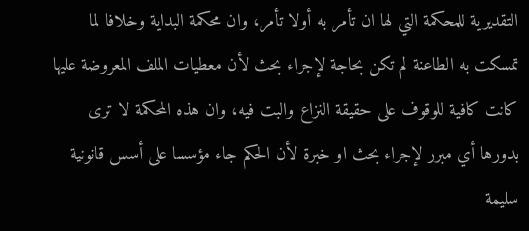التقديرية للمحكمة التي لها ان تأمر به أولا تأمر، وان محكمة البداية وخلافا لما تمسكت به الطاعنة لم تكن بحاجة لإجراء بحث لأن معطيات الملف المعروضة عليها كانت كافية للوقوف على حقيقة النزاع والبت فيه، وان هذه المحكمة لا ترى بدورها أي مبرر لإجراء بحث او خبرة لأن الحكم جاء مؤسسا على أسس قانونية سليمة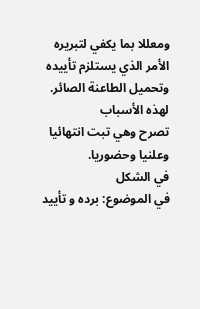ومعللا بما يكفي لتبريره الأمر الذي يستلزم تأييده وتحميل الطاعنة الصائر.
لهذه الأسباب
تصرح وهي تبت انتهائيا وعلنيا وحضوريا.
في الشكل
في الموضوع: برده و تأييد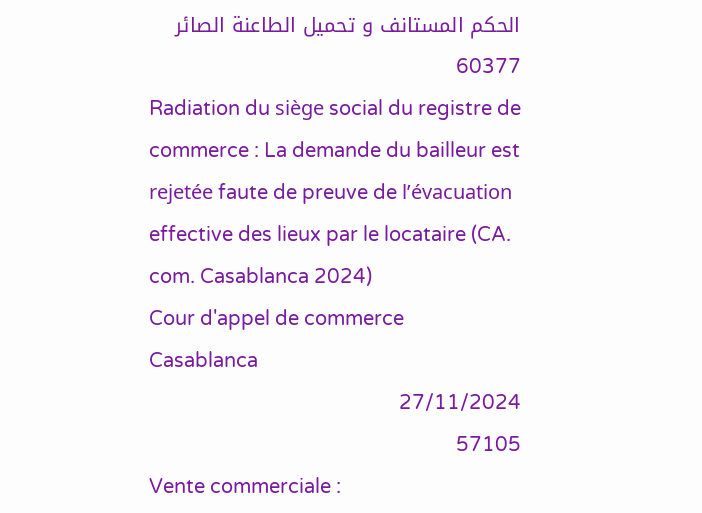الحكم المستانف و تحميل الطاعنة الصائر
60377
Radiation du siège social du registre de commerce : La demande du bailleur est rejetée faute de preuve de l’évacuation effective des lieux par le locataire (CA. com. Casablanca 2024)
Cour d'appel de commerce
Casablanca
27/11/2024
57105
Vente commerciale :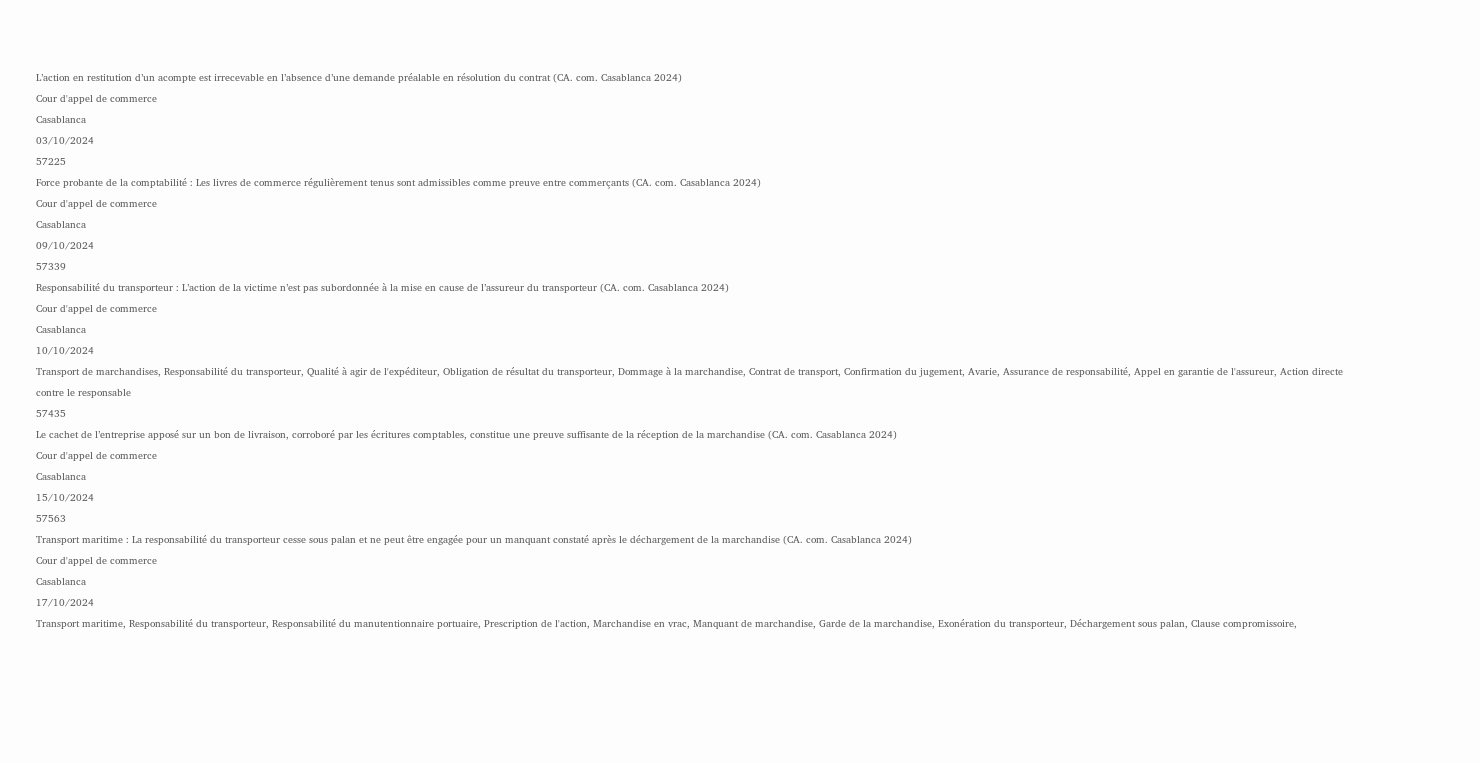L’action en restitution d’un acompte est irrecevable en l’absence d’une demande préalable en résolution du contrat (CA. com. Casablanca 2024)
Cour d'appel de commerce
Casablanca
03/10/2024
57225
Force probante de la comptabilité : Les livres de commerce régulièrement tenus sont admissibles comme preuve entre commerçants (CA. com. Casablanca 2024)
Cour d'appel de commerce
Casablanca
09/10/2024
57339
Responsabilité du transporteur : L’action de la victime n’est pas subordonnée à la mise en cause de l’assureur du transporteur (CA. com. Casablanca 2024)
Cour d'appel de commerce
Casablanca
10/10/2024
Transport de marchandises, Responsabilité du transporteur, Qualité à agir de l'expéditeur, Obligation de résultat du transporteur, Dommage à la marchandise, Contrat de transport, Confirmation du jugement, Avarie, Assurance de responsabilité, Appel en garantie de l'assureur, Action directe contre le responsable
57435
Le cachet de l’entreprise apposé sur un bon de livraison, corroboré par les écritures comptables, constitue une preuve suffisante de la réception de la marchandise (CA. com. Casablanca 2024)
Cour d'appel de commerce
Casablanca
15/10/2024
57563
Transport maritime : La responsabilité du transporteur cesse sous palan et ne peut être engagée pour un manquant constaté après le déchargement de la marchandise (CA. com. Casablanca 2024)
Cour d'appel de commerce
Casablanca
17/10/2024
Transport maritime, Responsabilité du transporteur, Responsabilité du manutentionnaire portuaire, Prescription de l'action, Marchandise en vrac, Manquant de marchandise, Garde de la marchandise, Exonération du transporteur, Déchargement sous palan, Clause compromissoire,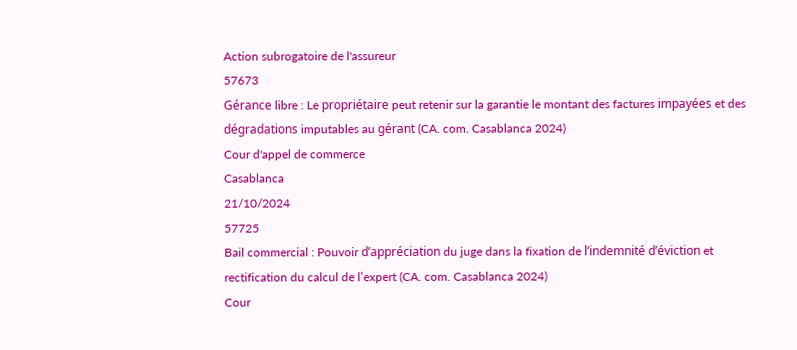Action subrogatoire de l'assureur
57673
Gérance libre : Le propriétaire peut retenir sur la garantie le montant des factures impayées et des dégradations imputables au gérant (CA. com. Casablanca 2024)
Cour d'appel de commerce
Casablanca
21/10/2024
57725
Bail commercial : Pouvoir d’appréciation du juge dans la fixation de l’indemnité d’éviction et rectification du calcul de l’expert (CA. com. Casablanca 2024)
Cour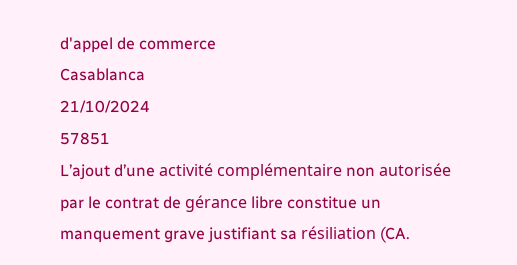d'appel de commerce
Casablanca
21/10/2024
57851
L’ajout d’une activité complémentaire non autorisée par le contrat de gérance libre constitue un manquement grave justifiant sa résiliation (CA.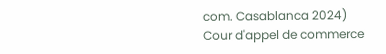com. Casablanca 2024)
Cour d'appel de commerce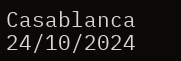Casablanca
24/10/2024